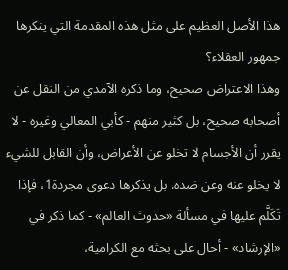هذا الأصل العظيم على مثل هذه المقدمة التي ينكرها جمهور العقلاء؟
وهذا الاعتراض صحيح، وما ذكره الآمدي من النقل عن أصحابه صحيح، بل كثير منهم - كأبي المعالي وغيره - لا يقرر أن الأجسام لا تخلو عن الأعراض، وأن القابل للشيء لا يخلو عنه وعن ضده. بل يذكرها دعوى مجردة1، فإذا تَكَلَّم عليها في مسألة «حدوث العالم» - كما ذكر في «الإرشاد» - أحال على بحثه مع الكرامية،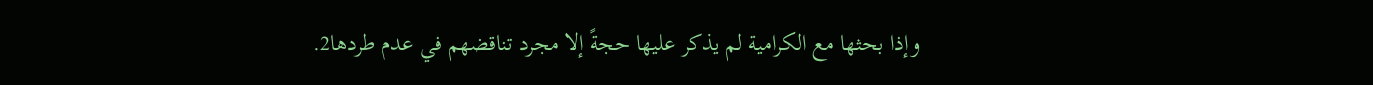وإذا بحثها مع الكرامية لم يذكر عليها حجةً إلا مجرد تناقضهم في عدم طردها2.